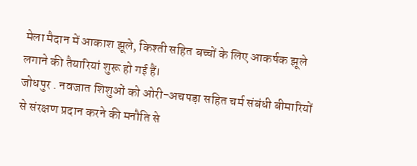मेला मैदान में आकाश झूले, किश्ती सहित बच्चों के लिए आकर्षक झूले लगाने की तैयारियां शुरू हो गई हैं।
जोधपुर . नवजात शिशुओं को ओरी-अचपड़ा सहित चर्म संबंधी बीमारियों से संरक्षण प्रदान करने की मनौति से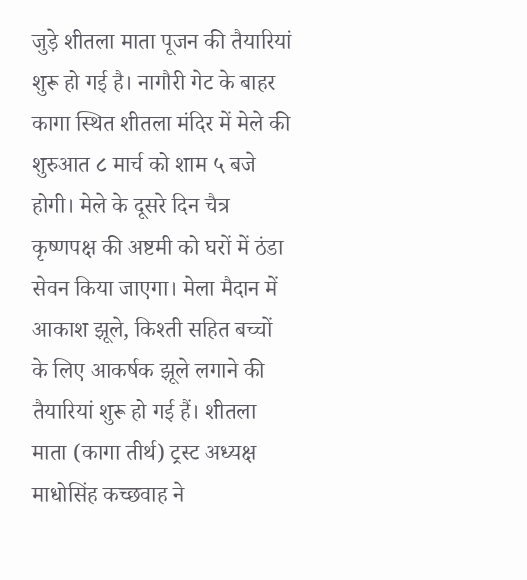जुड़े शीतला माता पूजन की तैयारियां शुरू हो गई है। नागौरी गेट के बाहर कागा स्थित शीतला मंदिर में मेले की शुरुआत ८ मार्च को शाम ५ बजे होगी। मेले के दूसरे दिन चैत्र कृष्णपक्ष की अष्टमी को घरों में ठंडा सेवन किया जाएगा। मेला मैदान में आकाश झूले, किश्ती सहित बच्चों के लिए आकर्षक झूले लगाने की तैयारियां शुरू हो गई हैं। शीतला माता (कागा तीर्थ) ट्रस्ट अध्यक्ष माधोसिंह कच्छवाह ने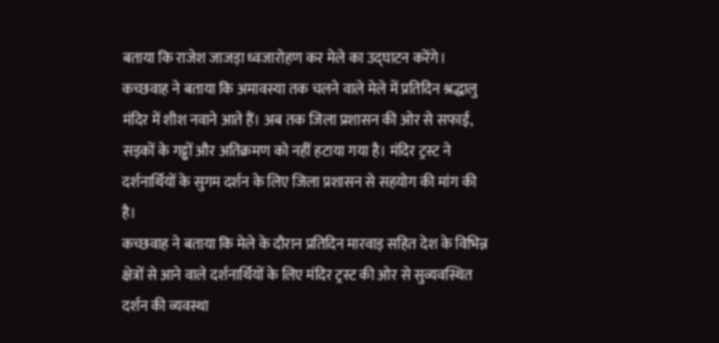बताया कि राजेश जाजड़ा ध्वजारोहण कर मेले का उद्घाटन करेंगे। कच्छवाह ने बताया कि अमावस्या तक चलने वाले मेले में प्रतिदिन श्रद्धालु मंदिर में शीश नवाने आते हैं। अब तक जिला प्रशासन की ओर से सफाई, सड़कों के गढ्ढों और अतिक्रमण को नहीं हटाया गया है। मंदिर ट्रस्ट ने दर्शनार्थियों के सुगम दर्शन के लिए जिला प्रशासन से सहयोग की मांग की है।
कच्छवाह ने बताया कि मेले के दौरान प्रतिदिन मारवाड़ सहित देश के विभिन्न क्षेत्रों से आने वाले दर्शनार्थियों के लिए मंदिर ट्रस्ट की ओर से सुव्यवस्थित दर्शन की व्यवस्था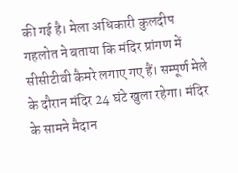की गई है। मेला अधिकारी कुलदीप गहलोत ने बताया कि मंदिर प्रांगण में सीसीटीवी कैमरे लगाए गए हैं। सम्पूर्ण मेले के दौरान मंदिर 24 घंटे खुला रहेगा। मंदिर के सामने मैदान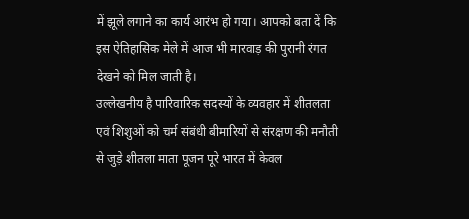में झूले लगाने का कार्य आरंभ हो गया। आपको बता दें कि इस ऐतिहासिक मेले में आज भी मारवाड़ की पुरानी रंगत देखने को मिल जाती है।
उल्लेखनीय है पारिवारिक सदस्यों के व्यवहार में शीतलता एवं शिशुओं को चर्म संबंधी बीमारियों से संरक्षण की मनौती से जुड़े शीतला माता पूजन पूरे भारत में केवल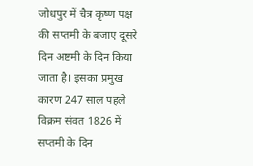जोधपुर में चैत्र कृष्ण पक्ष की सप्तमी के बजाए दूसरे दिन अष्टमी के दिन किया जाता है। इसका प्रमुख कारण 247 साल पहले विक्रम संवत 1826 में सप्तमी के दिन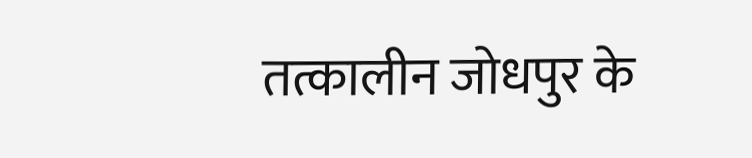तत्कालीन जोधपुर के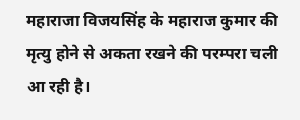महाराजा विजयसिंह के महाराज कुमार की मृत्यु होने से अकता रखने की परम्परा चली आ रही है।